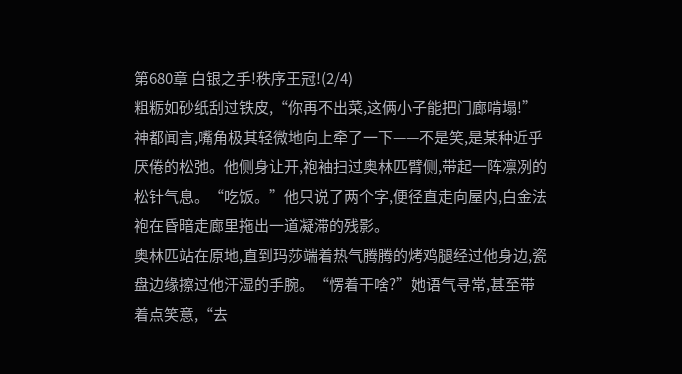第680章 白银之手!秩序王冠!(2/4)
粗粝如砂纸刮过铁皮,“你再不出菜,这俩小子能把门廊啃塌!”神都闻言,嘴角极其轻微地向上牵了一下——不是笑,是某种近乎厌倦的松弛。他侧身让开,袍袖扫过奥林匹臂侧,带起一阵凛冽的松针气息。“吃饭。”他只说了两个字,便径直走向屋内,白金法袍在昏暗走廊里拖出一道凝滞的残影。
奥林匹站在原地,直到玛莎端着热气腾腾的烤鸡腿经过他身边,瓷盘边缘擦过他汗湿的手腕。“愣着干啥?”她语气寻常,甚至带着点笑意,“去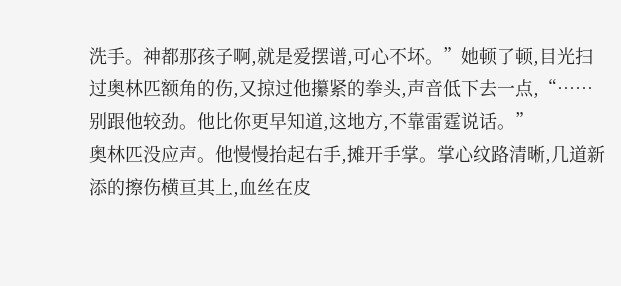洗手。神都那孩子啊,就是爱摆谱,可心不坏。”她顿了顿,目光扫过奥林匹额角的伤,又掠过他攥紧的拳头,声音低下去一点,“……别跟他较劲。他比你更早知道,这地方,不靠雷霆说话。”
奥林匹没应声。他慢慢抬起右手,摊开手掌。掌心纹路清晰,几道新添的擦伤横亘其上,血丝在皮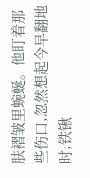肤褶皱里蜿蜒。他盯着那些伤口,忽然想起今早翻地时,铁锹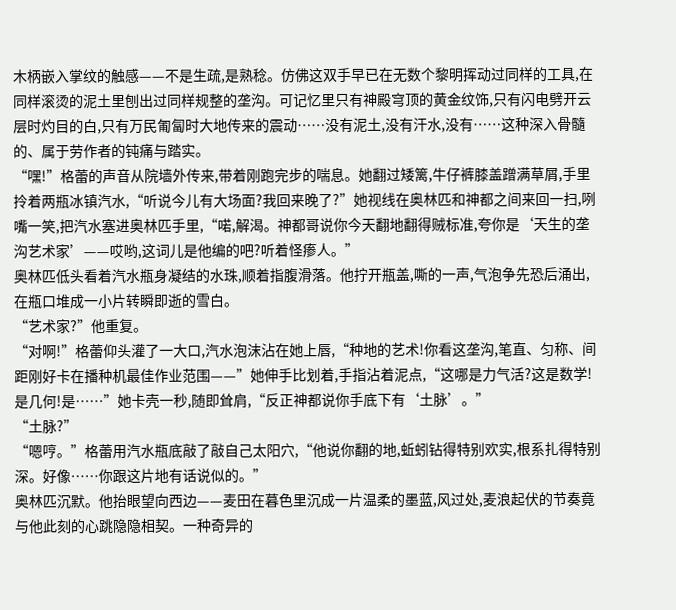木柄嵌入掌纹的触感——不是生疏,是熟稔。仿佛这双手早已在无数个黎明挥动过同样的工具,在同样滚烫的泥土里刨出过同样规整的垄沟。可记忆里只有神殿穹顶的黄金纹饰,只有闪电劈开云层时灼目的白,只有万民匍匐时大地传来的震动……没有泥土,没有汗水,没有……这种深入骨髓的、属于劳作者的钝痛与踏实。
“嘿!”格蕾的声音从院墙外传来,带着刚跑完步的喘息。她翻过矮篱,牛仔裤膝盖蹭满草屑,手里拎着两瓶冰镇汽水,“听说今儿有大场面?我回来晚了?”她视线在奥林匹和神都之间来回一扫,咧嘴一笑,把汽水塞进奥林匹手里,“喏,解渴。神都哥说你今天翻地翻得贼标准,夸你是‘天生的垄沟艺术家’——哎哟,这词儿是他编的吧?听着怪瘆人。”
奥林匹低头看着汽水瓶身凝结的水珠,顺着指腹滑落。他拧开瓶盖,嘶的一声,气泡争先恐后涌出,在瓶口堆成一小片转瞬即逝的雪白。
“艺术家?”他重复。
“对啊!”格蕾仰头灌了一大口,汽水泡沫沾在她上唇,“种地的艺术!你看这垄沟,笔直、匀称、间距刚好卡在播种机最佳作业范围——”她伸手比划着,手指沾着泥点,“这哪是力气活?这是数学!是几何!是……”她卡壳一秒,随即耸肩,“反正神都说你手底下有‘土脉’。”
“土脉?”
“嗯哼。”格蕾用汽水瓶底敲了敲自己太阳穴,“他说你翻的地,蚯蚓钻得特别欢实,根系扎得特别深。好像……你跟这片地有话说似的。”
奥林匹沉默。他抬眼望向西边——麦田在暮色里沉成一片温柔的墨蓝,风过处,麦浪起伏的节奏竟与他此刻的心跳隐隐相契。一种奇异的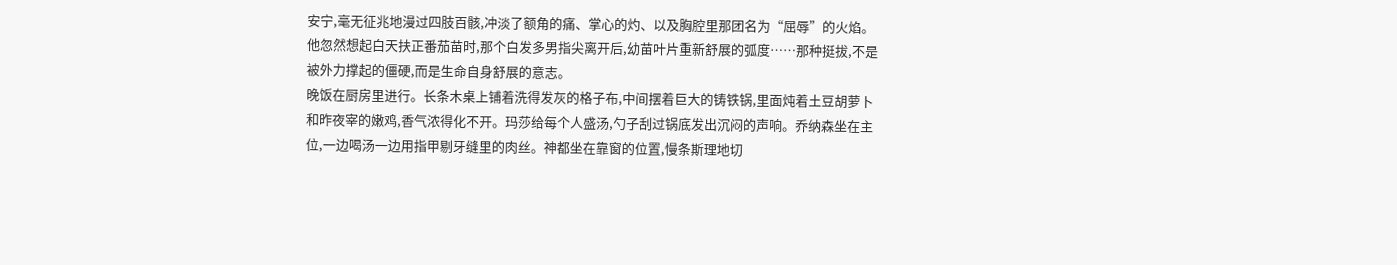安宁,毫无征兆地漫过四肢百骸,冲淡了额角的痛、掌心的灼、以及胸腔里那团名为“屈辱”的火焰。他忽然想起白天扶正番茄苗时,那个白发多男指尖离开后,幼苗叶片重新舒展的弧度……那种挺拔,不是被外力撑起的僵硬,而是生命自身舒展的意志。
晚饭在厨房里进行。长条木桌上铺着洗得发灰的格子布,中间摆着巨大的铸铁锅,里面炖着土豆胡萝卜和昨夜宰的嫩鸡,香气浓得化不开。玛莎给每个人盛汤,勺子刮过锅底发出沉闷的声响。乔纳森坐在主位,一边喝汤一边用指甲剔牙缝里的肉丝。神都坐在靠窗的位置,慢条斯理地切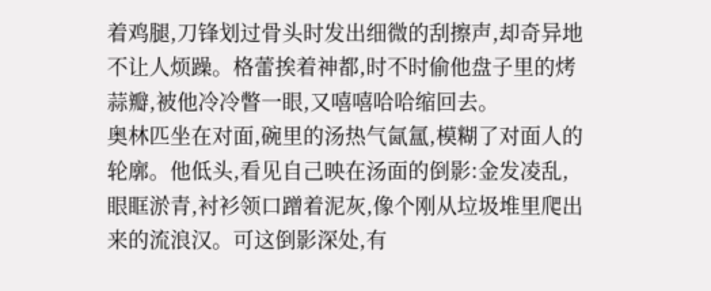着鸡腿,刀锋划过骨头时发出细微的刮擦声,却奇异地不让人烦躁。格蕾挨着神都,时不时偷他盘子里的烤蒜瓣,被他冷冷瞥一眼,又嘻嘻哈哈缩回去。
奥林匹坐在对面,碗里的汤热气氤氲,模糊了对面人的轮廓。他低头,看见自己映在汤面的倒影:金发凌乱,眼眶淤青,衬衫领口蹭着泥灰,像个刚从垃圾堆里爬出来的流浪汉。可这倒影深处,有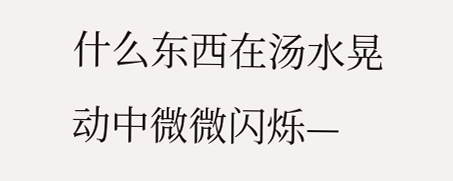什么东西在汤水晃动中微微闪烁—